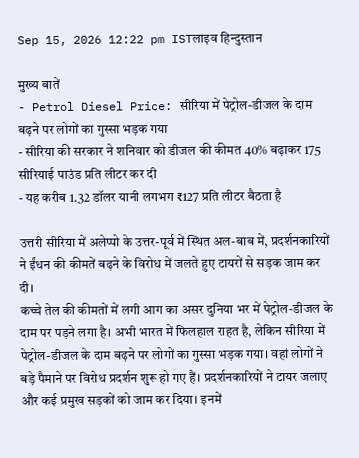Sep 15, 2026 12:22 pm ISTलाइव हिन्दुस्तान

मुख्य बातें
- Petrol Diesel Price: सीरिया में पेट्रोल-डीजल के दाम बढ़ने पर लोगों का गुस्सा भड़क गया
- सीरिया की सरकार ने शनिवार को डीजल की कीमत 40% बढ़ाकर 175 सीरियाई पाउंड प्रति लीटर कर दी
- यह करीब 1.32 डॉलर यानी लगभग ₹127 प्रति लीटर बैठता है

उत्तरी सीरिया में अलेप्पो के उत्तर-पूर्व में स्थित अल-बाब में, प्रदर्शनकारियों ने ईंधन की कीमतें बढ़ने के विरोध में जलते हुए टायरों से सड़क जाम कर दी।
कच्चे तेल की कीमतों में लगी आग का असर दुनिया भर में पेट्रोल-डीजल के दाम पर पड़ने लगा है। अभी भारत में फिलहाल राहत है, लेकिन सीरिया में पेट्रोल-डीजल के दाम बढ़ने पर लोगों का गुस्सा भड़क गया। वहां लोगों ने बड़े पैमाने पर विरोध प्रदर्शन शुरू हो गए हैं। प्रदर्शनकारियों ने टायर जलाए और कई प्रमुख सड़कों को जाम कर दिया। इनमें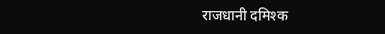राजधानी दमिश्क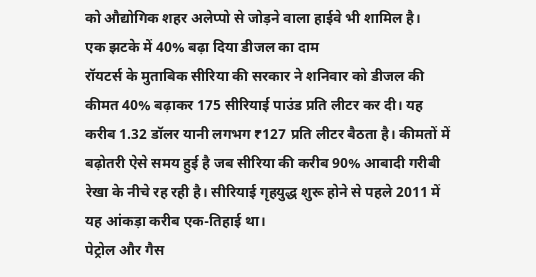को औद्योगिक शहर अलेप्पो से जोड़ने वाला हाईवे भी शामिल है।
एक झटके में 40% बढ़ा दिया डीजल का दाम
रॉयटर्स के मुताबिक सीरिया की सरकार ने शनिवार को डीजल की कीमत 40% बढ़ाकर 175 सीरियाई पाउंड प्रति लीटर कर दी। यह करीब 1.32 डॉलर यानी लगभग ₹127 प्रति लीटर बैठता है। कीमतों में बढ़ोतरी ऐसे समय हुई है जब सीरिया की करीब 90% आबादी गरीबी रेखा के नीचे रह रही है। सीरियाई गृहयुद्ध शुरू होने से पहले 2011 में यह आंकड़ा करीब एक-तिहाई था।
पेट्रोल और गैस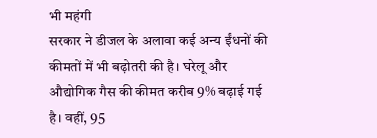भी महंगी
सरकार ने डीजल के अलावा कई अन्य ईंधनों की कीमतों में भी बढ़ोतरी की है। घरेलू और औद्योगिक गैस की कीमत करीब 9% बढ़ाई गई है। वहीं, 95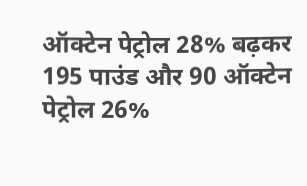ऑक्टेन पेट्रोल 28% बढ़कर 195 पाउंड और 90 ऑक्टेन पेट्रोल 26%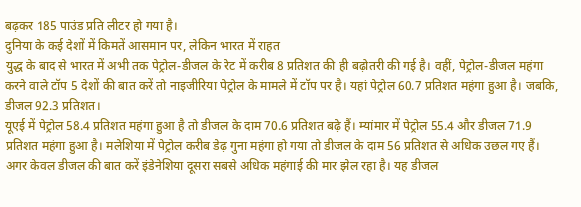बढ़कर 185 पाउंड प्रति लीटर हो गया है।
दुनिया के कई देशों में किमतें आसमान पर, लेकिन भारत में राहत
युद्ध के बाद से भारत में अभी तक पेट्रोल-डीजल के रेट में करीब 8 प्रतिशत की ही बढ़ोतरी की गई है। वहीं, पेट्रोल-डीजल महंगा करने वाले टॉप 5 देशों की बात करें तो नाइजीरिया पेट्रोल के मामले में टॉप पर है। यहां पेट्रोल 60.7 प्रतिशत महंगा हुआ है। जबकि, डीजल 92.3 प्रतिशत।
यूएई में पेट्रोल 58.4 प्रतिशत महंगा हुआ है तो डीजल के दाम 70.6 प्रतिशत बढ़े हैं। म्यांमार में पेट्रोल 55.4 और डीजल 71.9 प्रतिशत महंगा हुआ है। मलेशिया में पेट्रोल करीब डेढ़ गुना महंगा हो गया तो डीजल के दाम 56 प्रतिशत से अधिक उछल गए हैं।
अगर केवल डीजल की बात करें इंडेनेशिया दूसरा सबसे अधिक महंगाई की मार झेल रहा है। यह डीजल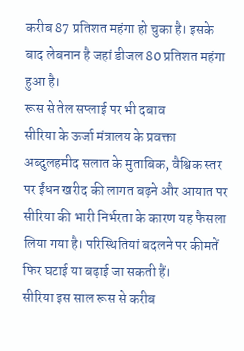करीब 87 प्रतिशत महंगा हो चुका है। इसके बाद लेबनान है जहां डीजल 80 प्रतिशत महंगा हुआ है।
रूस से तेल सप्लाई पर भी दबाव
सीरिया के ऊर्जा मंत्रालय के प्रवक्ता अब्दुलहमीद सलात के मुताबिक, वैश्विक स्तर पर ईंधन खरीद की लागत बढ़ने और आयात पर सीरिया की भारी निर्भरता के कारण यह फैसला लिया गया है। परिस्थितियां बदलने पर कीमतें फिर घटाई या बढ़ाई जा सकती हैं।
सीरिया इस साल रूस से करीब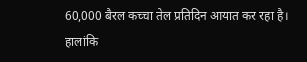60,000 बैरल कच्चा तेल प्रतिदिन आयात कर रहा है। हालांकि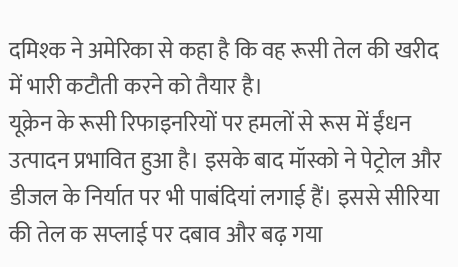दमिश्क ने अमेरिका से कहा है कि वह रूसी तेल की खरीद में भारी कटौती करने को तैयार है।
यूक्रेन के रूसी रिफाइनरियों पर हमलों से रूस में ईंधन उत्पादन प्रभावित हुआ है। इसके बाद मॉस्को ने पेट्रोल और डीजल के निर्यात पर भी पाबंदियां लगाई हैं। इससे सीरिया की तेल क सप्लाई पर दबाव और बढ़ गया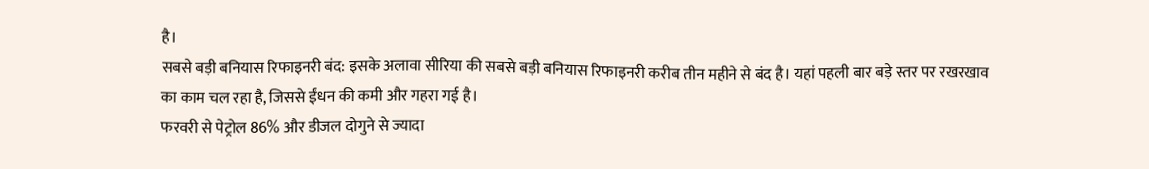है।
सबसे बड़ी बनियास रिफाइनरी बंद: इसके अलावा सीरिया की सबसे बड़ी बनियास रिफाइनरी करीब तीन महीने से बंद है। यहां पहली बार बड़े स्तर पर रखरखाव का काम चल रहा है, जिससे ईंधन की कमी और गहरा गई है।
फरवरी से पेट्रोल 86% और डीजल दोगुने से ज्यादा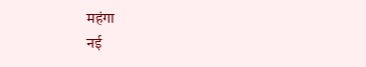महंगा
नई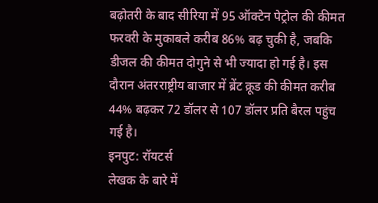बढ़ोतरी के बाद सीरिया में 95 ऑक्टेन पेट्रोल की कीमत फरवरी के मुकाबले करीब 86% बढ़ चुकी है, जबकि डीजल की कीमत दोगुने से भी ज्यादा हो गई है। इस दौरान अंतरराष्ट्रीय बाजार में ब्रेंट क्रूड की कीमत करीब 44% बढ़कर 72 डॉलर से 107 डॉलर प्रति बैरल पहुंच गई है।
इनपुट: रॉयटर्स
लेखक के बारे में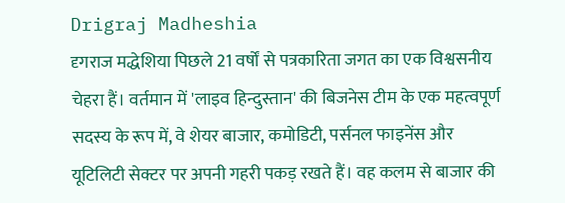Drigraj Madheshia
दृगराज मद्धेशिया पिछले 21 वर्षों से पत्रकारिता जगत का एक विश्वसनीय चेहरा हैं। वर्तमान में 'लाइव हिन्दुस्तान' की बिजनेस टीम के एक महत्वपूर्ण सदस्य के रूप में, वे शेयर बाजार, कमोडिटी, पर्सनल फाइनेंस और यूटिलिटी सेक्टर पर अपनी गहरी पकड़ रखते हैं। वह कलम से बाजार की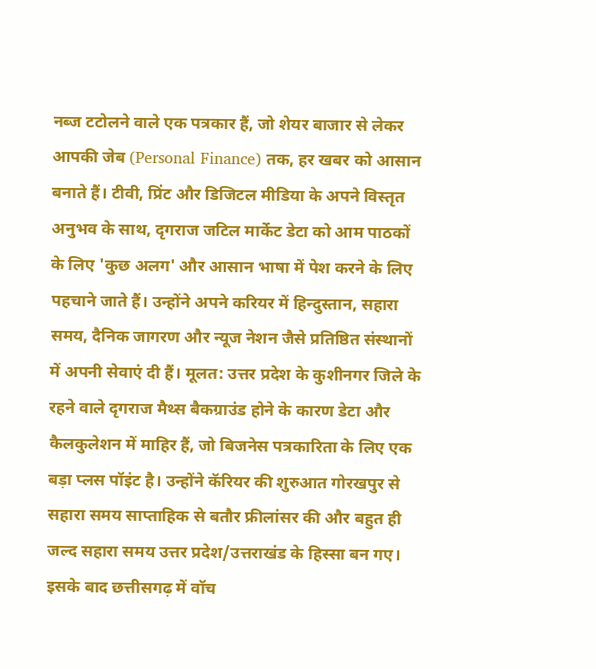नब्ज टटोलने वाले एक पत्रकार हैं, जो शेयर बाजार से लेकर आपकी जेब (Personal Finance) तक, हर खबर को आसान बनाते हैं। टीवी, प्रिंट और डिजिटल मीडिया के अपने विस्तृत अनुभव के साथ, दृगराज जटिल मार्केट डेटा को आम पाठकों के लिए 'कुछ अलग' और आसान भाषा में पेश करने के लिए पहचाने जाते हैं। उन्होंने अपने करियर में हिन्दुस्तान, सहारा समय, दैनिक जागरण और न्यूज नेशन जैसे प्रतिष्ठित संस्थानों में अपनी सेवाएं दी हैं। मूलत: उत्तर प्रदेश के कुशीनगर जिले के रहने वाले दृगराज मैथ्स बैकग्राउंड होने के कारण डेटा और कैलकुलेशन में माहिर हैं, जो बिजनेस पत्रकारिता के लिए एक बड़ा प्लस पॉइंट है। उन्होंने कॅरियर की शुरुआत गोरखपुर से सहारा समय साप्ताहिक से बतौर फ्रीलांसर की और बहुत ही जल्द सहारा समय उत्तर प्रदेश/उत्तराखंड के हिस्सा बन गए। इसके बाद छत्तीसगढ़ में वॉच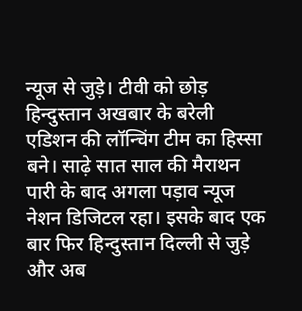न्यूज से जुड़े। टीवी को छोड़ हिन्दुस्तान अखबार के बरेली एडिशन की लॉन्चिंग टीम का हिस्सा बने। साढ़े सात साल की मैराथन पारी के बाद अगला पड़ाव न्यूज नेशन डिजिटल रहा। इसके बाद एक बार फिर हिन्दुस्तान दिल्ली से जुड़े और अब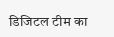डिजिटल टीम का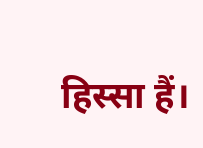हिस्सा हैं।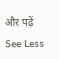और पढ़ें
See Less